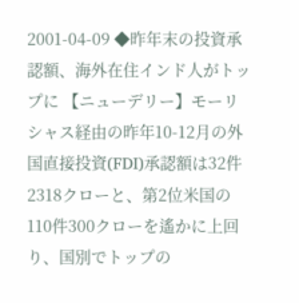2001-04-09 ◆昨年末の投資承認額、海外在住インド人がトップに 【ニューデリー】モーリシャス経由の昨年10-12月の外国直接投資(FDI)承認額は32件2318クローと、第2位米国の110件300クローを遙かに上回り、国別でトップの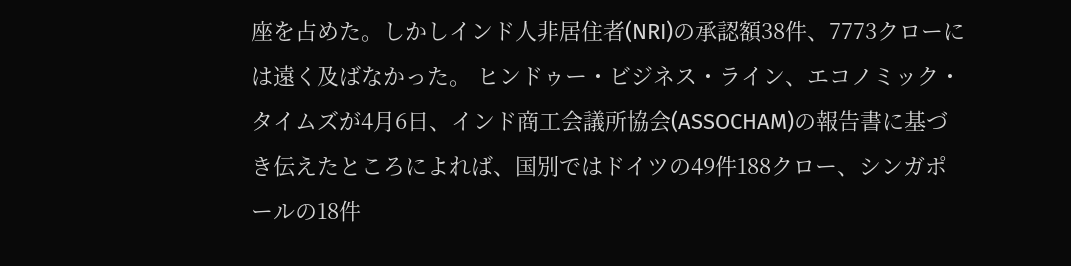座を占めた。しかしインド人非居住者(NRI)の承認額38件、7773クローには遠く及ばなかった。 ヒンドゥー・ビジネス・ライン、エコノミック・タイムズが4月6日、インド商工会議所協会(ASSOCHAM)の報告書に基づき伝えたところによれば、国別ではドイツの49件188クロー、シンガポールの18件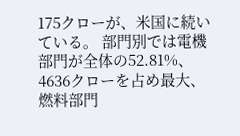175クローが、米国に続いている。 部門別では電機部門が全体の52.81%、4636クローを占め最大、燃料部門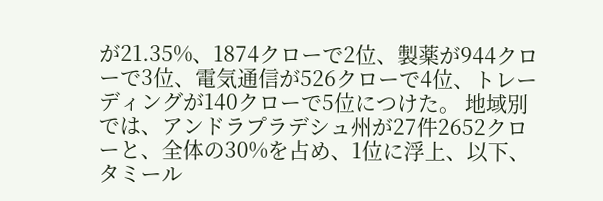が21.35%、1874クローで2位、製薬が944クローで3位、電気通信が526クローで4位、トレーディングが140クローで5位につけた。 地域別では、アンドラプラデシュ州が27件2652クローと、全体の30%を占め、1位に浮上、以下、タミール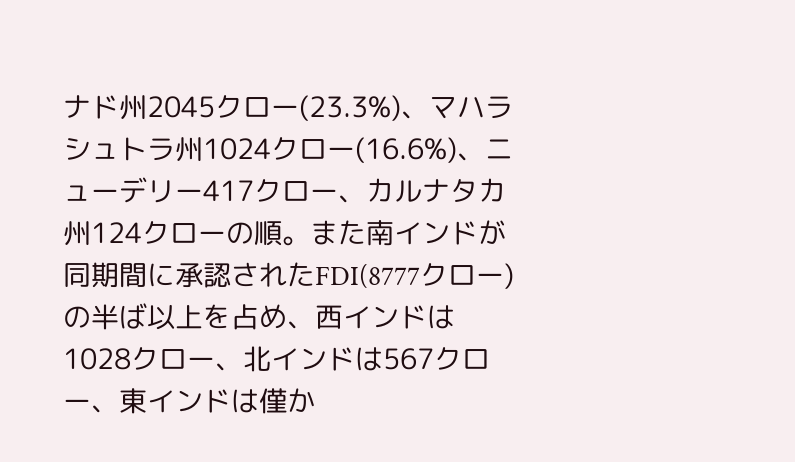ナド州2045クロー(23.3%)、マハラシュトラ州1024クロー(16.6%)、ニューデリー417クロー、カルナタカ州124クローの順。また南インドが同期間に承認されたFDI(8777クロー)の半ば以上を占め、西インドは1028クロー、北インドは567クロー、東インドは僅か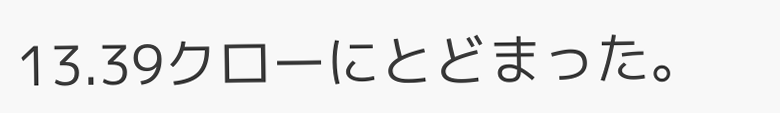13.39クローにとどまった。